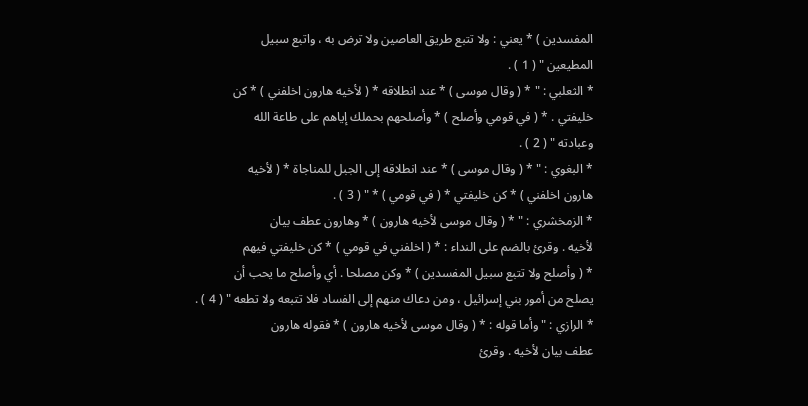المفسدين ) * يعني : ولا تتبع طريق العاصين ولا ترض به ، واتبع سبيل
المطيعين " ( 1 ) .
* الثعلبي : " * ( وقال موسى ) * عند انطلاقه * ( لأخيه هارون اخلفني ) * كن
خليفتي . * ( في قومي وأصلح ) * وأصلحهم بحملك إياهم على طاعة الله
وعبادته " ( 2 ) .
* البغوي : " * ( وقال موسى ) * عند انطلاقه إلى الجبل للمناجاة * ( لأخيه
هارون اخلفني ) * كن خليفتي * ( في قومي ) * " ( 3 ) .
* الزمخشري : " * ( وقال موسى لأخيه هارون ) * وهارون عطف بيان
لأخيه . وقرئ بالضم على النداء : * ( اخلفني في قومي ) * كن خليفتي فيهم
* ( وأصلح ولا تتبع سبيل المفسدين ) * وكن مصلحا . أي وأصلح ما يحب أن
يصلح من أمور بني إسرائيل ، ومن دعاك منهم إلى الفساد فلا تتبعه ولا تطعه " ( 4 ) .
* الرازي : " وأما قوله : * ( وقال موسى لأخيه هارون ) * فقوله هارون
عطف بيان لأخيه . وقرئ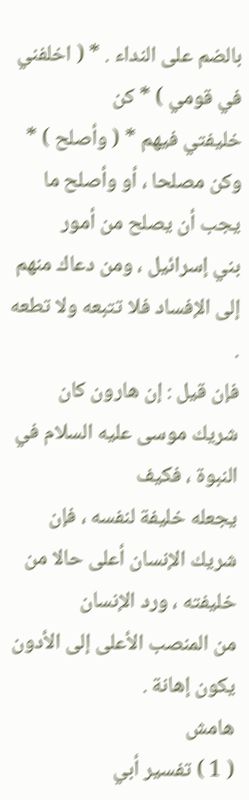بالضم على النداء . * ( اخلفني في قومي ) * كن
خليفتي فيهم * ( وأصلح ) * وكن مصلحا ، أو وأصلح ما يجب أن يصلح من أمور
بني إسرائيل ، ومن دعاك منهم إلى الإفساد فلا تتبعه ولا تطعه .
فإن قيل : إن هارون كان شريك موسى عليه السلام في النبوة ، فكيف
يجعله خليفة لنفسه ، فإن شريك الإنسان أعلى حالا من خليفته ، ورد الإنسان
من المنصب الأعلى إلى الأدون يكون إهانة .
هامش
( 1 ) تفسير أبي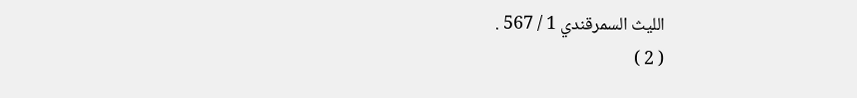الليث السمرقندي 1 / 567 .
( 2 )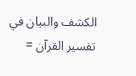الكشف والبيان في تفسير القرآن =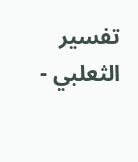تفسير الثعلبي -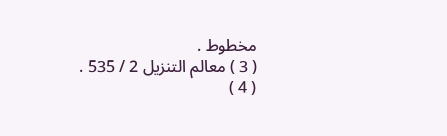مخطوط .
( 3 ) معالم التنزيل 2 / 535 .
( 4 )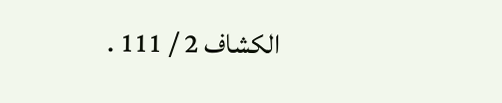الكشاف 2 / 111 .